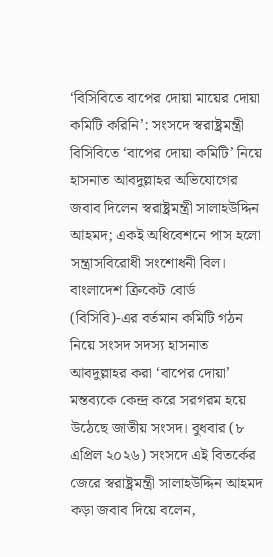‘বিসিবিতে বাপের দোয়া মায়ের দোয়া কমিটি করিনি’: সংসদে স্বরাষ্ট্রমন্ত্রী
বিসিবিতে ‘বাপের দোয়া কমিটি’ নিয়ে হাসনাত আবদুল্লাহর অভিযোগের জবাব দিলেন স্বরাষ্ট্রমন্ত্রী সালাহউদ্দিন আহমদ; একই অধিবেশনে পাস হলো সন্ত্রাসবিরোধী সংশোধনী বিল।
বাংলাদেশ ক্রিকেট বোর্ড (বিসিবি)-এর বর্তমান কমিটি গঠন নিয়ে সংসদ সদস্য হাসনাত আবদুল্লাহর করা ‘বাপের দোয়া’ মন্তব্যকে কেন্দ্র করে সরগরম হয়ে উঠেছে জাতীয় সংসদ। বুধবার (৮ এপ্রিল ২০২৬) সংসদে এই বিতর্কের জেরে স্বরাষ্ট্রমন্ত্রী সালাহউদ্দিন আহমদ কড়া জবাব দিয়ে বলেন,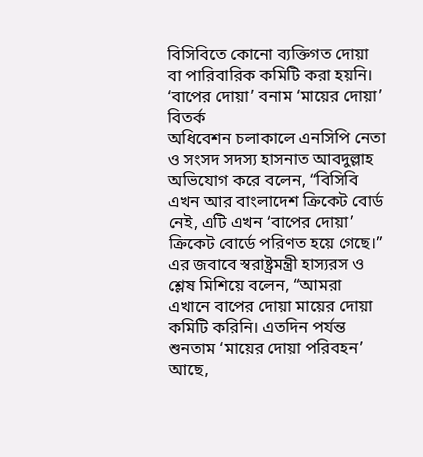বিসিবিতে কোনো ব্যক্তিগত দোয়া বা পারিবারিক কমিটি করা হয়নি।
‘বাপের দোয়া’ বনাম ‘মায়ের দোয়া’ বিতর্ক
অধিবেশন চলাকালে এনসিপি নেতা ও সংসদ সদস্য হাসনাত আবদুল্লাহ অভিযোগ করে বলেন, “বিসিবি এখন আর বাংলাদেশ ক্রিকেট বোর্ড নেই, এটি এখন ‘বাপের দোয়া’ ক্রিকেট বোর্ডে পরিণত হয়ে গেছে।” এর জবাবে স্বরাষ্ট্রমন্ত্রী হাস্যরস ও শ্লেষ মিশিয়ে বলেন, “আমরা এখানে বাপের দোয়া মায়ের দোয়া কমিটি করিনি। এতদিন পর্যন্ত শুনতাম ‘মায়ের দোয়া পরিবহন’ আছে,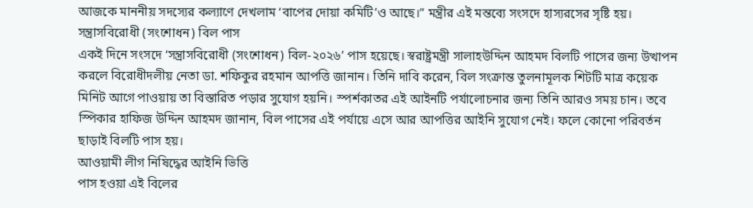আজকে মাননীয় সদস্যের কল্যাণে দেখলাম ‘বাপের দোয়া কমিটি’ও আছে।” মন্ত্রীর এই মন্তব্যে সংসদে হাস্যরসের সৃষ্টি হয়।
সন্ত্রাসবিরোধী (সংশোধন) বিল পাস
একই দিনে সংসদে ‘সন্ত্রাসবিরোধী (সংশোধন) বিল-২০২৬’ পাস হয়েছে। স্বরাষ্ট্রমন্ত্রী সালাহউদ্দিন আহমদ বিলটি পাসের জন্য উত্থাপন করলে বিরোধীদলীয় নেতা ডা. শফিকুর রহমান আপত্তি জানান। তিনি দাবি করেন, বিল সংক্রান্ত তুলনামূলক শিটটি মাত্র কয়েক মিনিট আগে পাওয়ায় তা বিস্তারিত পড়ার সুযোগ হয়নি। স্পর্শকাতর এই আইনটি পর্যালোচনার জন্য তিনি আরও সময় চান। তবে স্পিকার হাফিজ উদ্দিন আহমদ জানান, বিল পাসের এই পর্যায়ে এসে আর আপত্তির আইনি সুযোগ নেই। ফলে কোনো পরিবর্তন ছাড়াই বিলটি পাস হয়।
আওয়ামী লীগ নিষিদ্ধের আইনি ভিত্তি
পাস হওয়া এই বিলের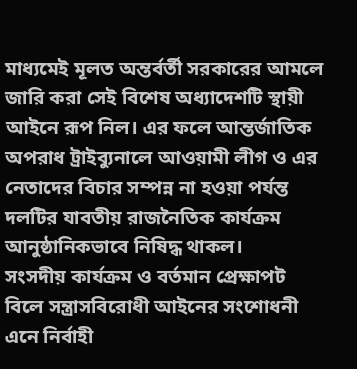মাধ্যমেই মূলত অন্তর্বর্তী সরকারের আমলে জারি করা সেই বিশেষ অধ্যাদেশটি স্থায়ী আইনে রূপ নিল। এর ফলে আন্তর্জাতিক অপরাধ ট্রাইব্যুনালে আওয়ামী লীগ ও এর নেতাদের বিচার সম্পন্ন না হওয়া পর্যন্ত দলটির যাবতীয় রাজনৈতিক কার্যক্রম আনুষ্ঠানিকভাবে নিষিদ্ধ থাকল।
সংসদীয় কার্যক্রম ও বর্তমান প্রেক্ষাপট
বিলে সন্ত্রাসবিরোধী আইনের সংশোধনী এনে নির্বাহী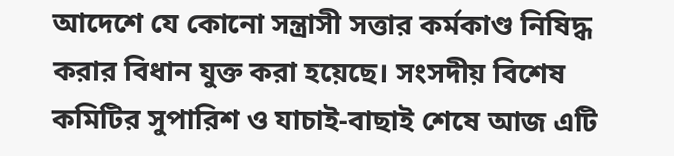আদেশে যে কোনো সন্ত্রাসী সত্তার কর্মকাণ্ড নিষিদ্ধ করার বিধান যুক্ত করা হয়েছে। সংসদীয় বিশেষ কমিটির সুপারিশ ও যাচাই-বাছাই শেষে আজ এটি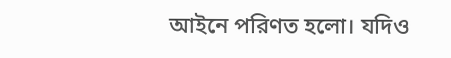আইনে পরিণত হলো। যদিও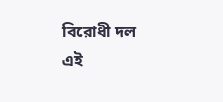বিরোধী দল এই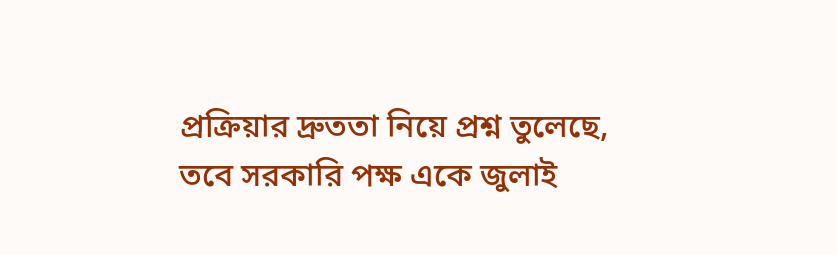প্রক্রিয়ার দ্রুততা নিয়ে প্রশ্ন তুলেছে, তবে সরকারি পক্ষ একে জুলাই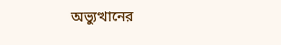অভ্যুত্থানের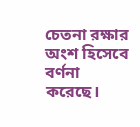চেতনা রক্ষার অংশ হিসেবে বর্ণনা করেছে।